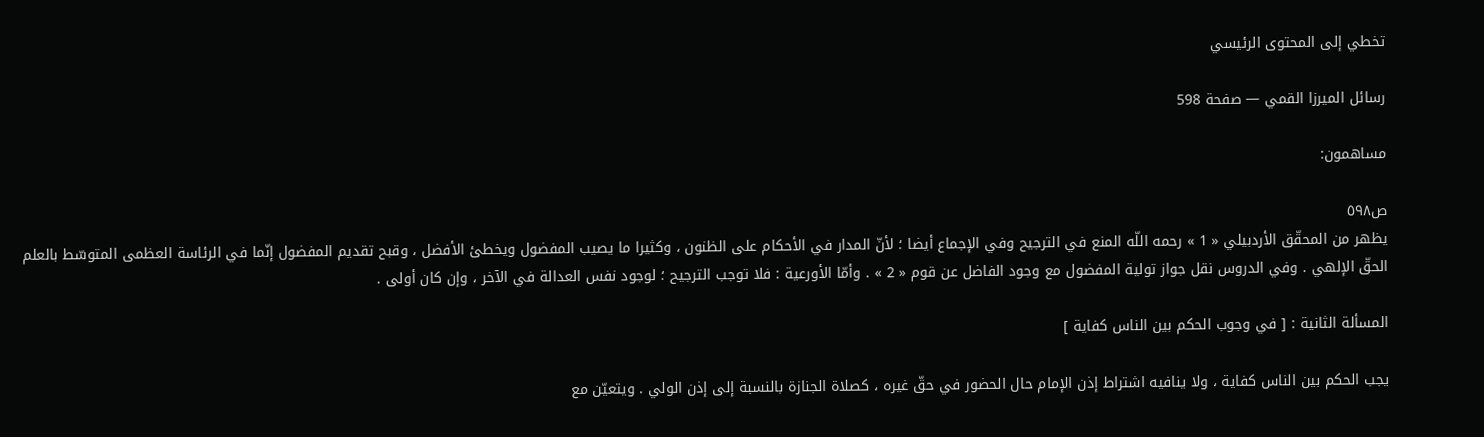تخطي إلى المحتوى الرئيسي

رسائل الميرزا القمي — صفحة 598

مساهمون:

ص٥٩٨
يظهر من المحقّق الأردبيلي « 1 » رحمه اللّه المنع في الترجيح وفي الإجماع أيضا ؛ لأنّ المدار في الأحكام على الظنون ، وكثيرا ما يصيب المفضول ويخطئ الأفضل ، وقبح تقديم المفضول إنّما في الرئاسة العظمى المتوسّط بالعلم الحقّ الإلهي . وفي الدروس نقل جواز تولية المفضول مع وجود الفاضل عن قوم « 2 » . وأمّا الأورعية : فلا توجب الترجيح ؛ لوجود نفس العدالة في الآخر ، وإن كان أولى .

المسألة الثانية : [ في وجوب الحكم بين الناس كفاية ]

يجب الحكم بين الناس كفاية ، ولا ينافيه اشتراط إذن الإمام حال الحضور في حقّ غيره ، كصلاة الجنازة بالنسبة إلى إذن الولي . ويتعيّن مع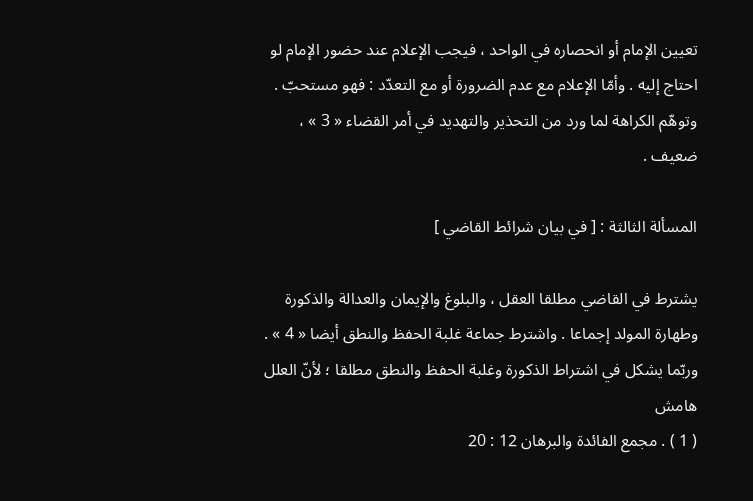تعيين الإمام أو انحصاره في الواحد ، فيجب الإعلام عند حضور الإمام لو احتاج إليه . وأمّا الإعلام مع عدم الضرورة أو مع التعدّد : فهو مستحبّ . وتوهّم الكراهة لما ورد من التحذير والتهديد في أمر القضاء « 3 » ، ضعيف .

المسألة الثالثة : [ في بيان شرائط القاضي ]

يشترط في القاضي مطلقا العقل ، والبلوغ والإيمان والعدالة والذكورة وطهارة المولد إجماعا . واشترط جماعة غلبة الحفظ والنطق أيضا « 4 » . وربّما يشكل في اشتراط الذكورة وغلبة الحفظ والنطق مطلقا ؛ لأنّ العلل
هامش
( 1 ) . مجمع الفائدة والبرهان 12 : 20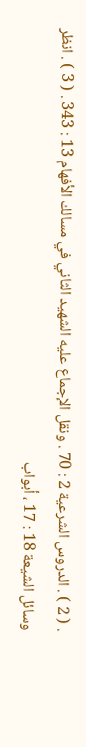. ( 2 ) . الدروس الشرعية 2 : 70 . ونقل الإجماع عليه الشهيد الثاني في مسالك الأفهام 13 : 343 . ( 3 ) . انظر وسائل الشيعة 18 : 17 ، أبواب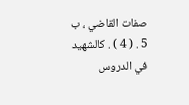صفات القاضي ، ب 5 . ( 4 ) . كالشهيد في الدروس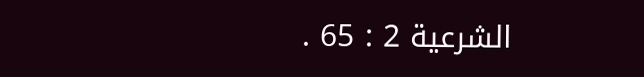الشرعية 2 : 65 .